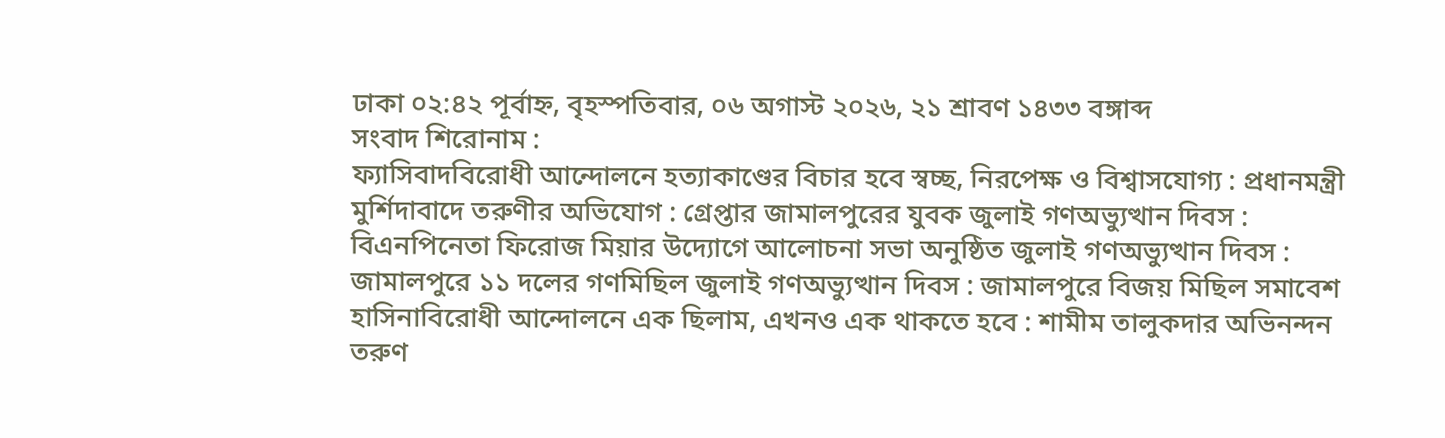ঢাকা ০২:৪২ পূর্বাহ্ন, বৃহস্পতিবার, ০৬ অগাস্ট ২০২৬, ২১ শ্রাবণ ১৪৩৩ বঙ্গাব্দ
সংবাদ শিরোনাম :
ফ্যাসিবাদবিরোধী আন্দোলনে হত্যাকাণ্ডের বিচার হবে স্বচ্ছ, নিরপেক্ষ ও বিশ্বাসযোগ্য : প্রধানমন্ত্রী মুর্শিদাবাদে তরুণীর অভিযোগ : গ্রেপ্তার জামালপুরের যুবক জুলাই গণঅভ্যুত্থান দিবস : বিএনপিনেতা ফিরোজ মিয়ার উদ্যোগে আলোচনা সভা অনুষ্ঠিত জুলাই গণঅভ্যুত্থান দিবস : জামালপুরে ১১ দলের গণমিছিল জুলাই গণঅভ্যুত্থান দিবস : জামালপুরে বিজয় মিছিল সমাবেশ হাসিনাবিরোধী আন্দোলনে এক ছিলাম, এখনও এক থাকতে হবে : শামীম তালুকদার অভিনন্দন তরুণ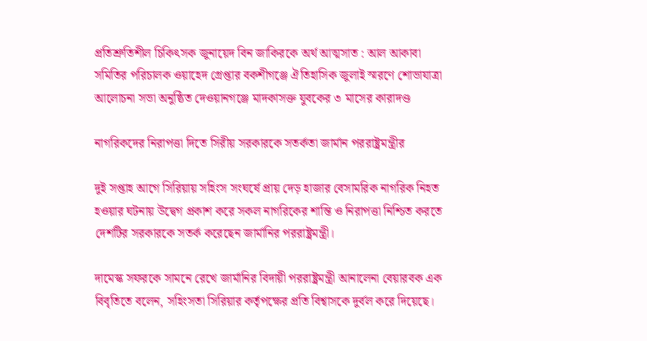প্রতিশ্রুতিশীল চিকিৎসক জুনায়েদ বিন জাকিরকে অর্থ আত্মসাত : আল আকাবা সমিতির পরিচালক ওয়াহেদ গ্রেপ্তার বকশীগঞ্জে ঐতিহাসিক জুলাই স্মরণে শোভাযাত্রা আলোচনা সভা অনুষ্ঠিত দেওয়ানগঞ্জে মাদকাসক্ত যুবকের ৩ মাসের কারাদণ্ড

নাগরিকদের নিরাপত্তা দিতে সিরীয় সরকারকে সতর্কতা জার্মান পররাষ্ট্রমন্ত্রীর

দুই সপ্তাহ আগে সিরিয়ায় সহিংস সংঘর্ষে প্রায় দেড় হাজার বেসামরিক নাগরিক নিহত হওয়ার ঘটনায় উদ্বেগ প্রকাশ করে সকল নাগরিকের শান্তি ও নিরাপত্তা নিশ্চিত করতে দেশটির সরকারকে সতর্ক করেছেন জার্মানির পররাষ্ট্রমন্ত্রী।

দামেস্ক সফরকে সামনে রেখে জার্মানির বিদায়ী পররাষ্ট্রমন্ত্রী আনালেনা বেয়ারবক এক বিবৃতিতে বলেন, সহিংসতা সিরিয়ার কর্তৃপক্ষের প্রতি বিশ্বাসকে দুর্বল করে দিয়েছে।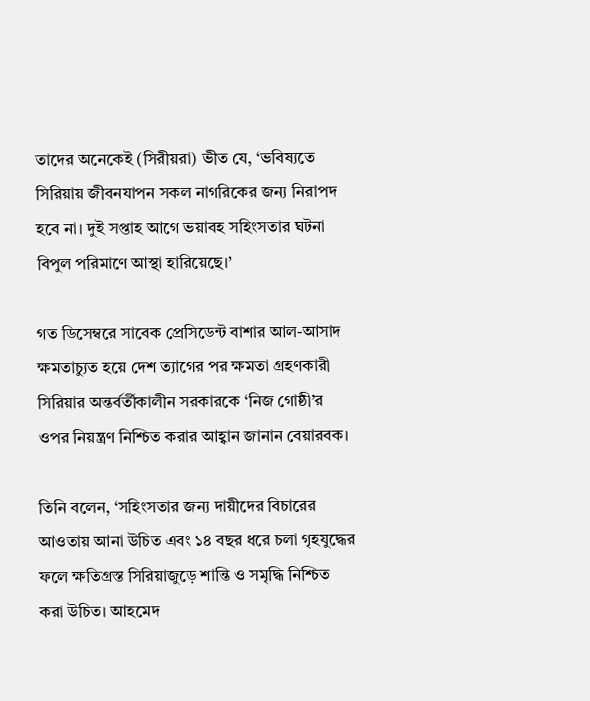তাদের অনেকেই (সিরীয়রা) ভীত যে, ‘ভবিষ্যতে সিরিয়ায় জীবনযাপন সকল নাগরিকের জন্য নিরাপদ হবে না। দুই সপ্তাহ আগে ভয়াবহ সহিংসতার ঘটনা বিপুল পরিমাণে আস্থা হারিয়েছে।’

গত ডিসেম্বরে সাবেক প্রেসিডেন্ট বাশার আল-আসাদ ক্ষমতাচ্যুত হয়ে দেশ ত্যাগের পর ক্ষমতা গ্রহণকারী সিরিয়ার অন্তর্বর্তীকালীন সরকারকে ‘নিজ গোষ্ঠী’র ওপর নিয়ন্ত্রণ নিশ্চিত করার আহ্বান জানান বেয়ারবক।

তিনি বলেন, ‘সহিংসতার জন্য দায়ীদের বিচারের আওতায় আনা উচিত এবং ১৪ বছর ধরে চলা গৃহযুদ্ধের ফলে ক্ষতিগ্রস্ত সিরিয়াজুড়ে শান্তি ও সমৃদ্ধি নিশ্চিত করা উচিত। আহমেদ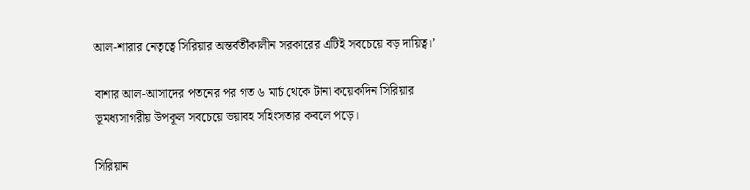আল-শারার নেতৃত্বে সিরিয়ার অন্তর্বর্তীকালীন সরকারের এটিই সবচেয়ে বড় দায়িত্ব।’

বাশার আল-আসাদের পতনের পর গত ৬ মার্চ থেকে টানা কয়েকদিন সিরিয়ার ভূমধ্যসাগরীয় উপকূল সবচেয়ে ভয়াবহ সহিংসতার কবলে পড়ে।

সিরিয়ান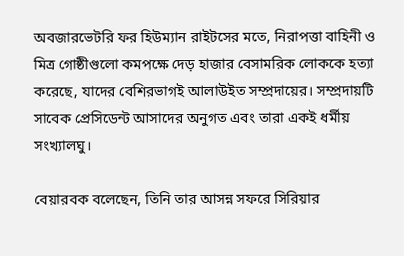অবজারভেটরি ফর হিউম্যান রাইটসের মতে, নিরাপত্তা বাহিনী ও মিত্র গোষ্ঠীগুলো কমপক্ষে দেড় হাজার বেসামরিক লোককে হত্যা করেছে, যাদের বেশিরভাগই আলাউইত সম্প্রদায়ের। সম্প্রদায়টি সাবেক প্রেসিডেন্ট আসাদের অনুগত এবং তারা একই ধর্মীয় সংখ্যালঘু।

বেয়ারবক বলেছেন, তিনি তার আসন্ন সফরে সিরিয়ার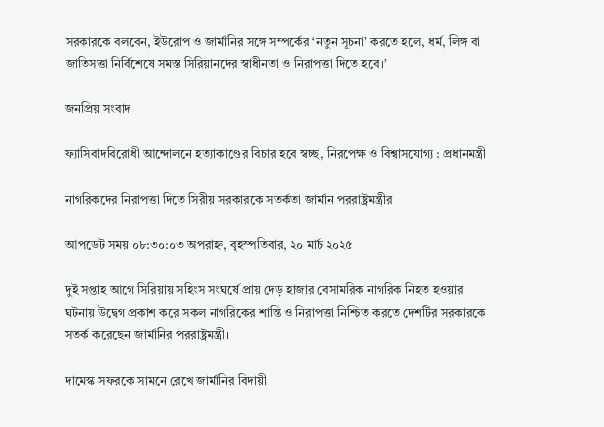সরকারকে বলবেন, ইউরোপ ও জার্মানির সঙ্গে সম্পর্কের ‘নতুন সূচনা’ করতে হলে, ধর্ম, লিঙ্গ বা জাতিসত্তা নির্বিশেষে সমস্ত সিরিয়ানদের স্বাধীনতা ও নিরাপত্তা দিতে হবে।’

জনপ্রিয় সংবাদ

ফ্যাসিবাদবিরোধী আন্দোলনে হত্যাকাণ্ডের বিচার হবে স্বচ্ছ, নিরপেক্ষ ও বিশ্বাসযোগ্য : প্রধানমন্ত্রী

নাগরিকদের নিরাপত্তা দিতে সিরীয় সরকারকে সতর্কতা জার্মান পররাষ্ট্রমন্ত্রীর

আপডেট সময় ০৮:৩০:০৩ অপরাহ্ন, বৃহস্পতিবার, ২০ মার্চ ২০২৫

দুই সপ্তাহ আগে সিরিয়ায় সহিংস সংঘর্ষে প্রায় দেড় হাজার বেসামরিক নাগরিক নিহত হওয়ার ঘটনায় উদ্বেগ প্রকাশ করে সকল নাগরিকের শান্তি ও নিরাপত্তা নিশ্চিত করতে দেশটির সরকারকে সতর্ক করেছেন জার্মানির পররাষ্ট্রমন্ত্রী।

দামেস্ক সফরকে সামনে রেখে জার্মানির বিদায়ী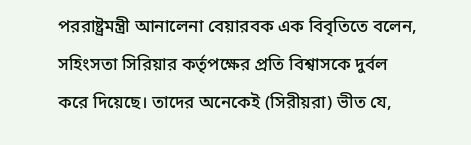পররাষ্ট্রমন্ত্রী আনালেনা বেয়ারবক এক বিবৃতিতে বলেন, সহিংসতা সিরিয়ার কর্তৃপক্ষের প্রতি বিশ্বাসকে দুর্বল করে দিয়েছে। তাদের অনেকেই (সিরীয়রা) ভীত যে,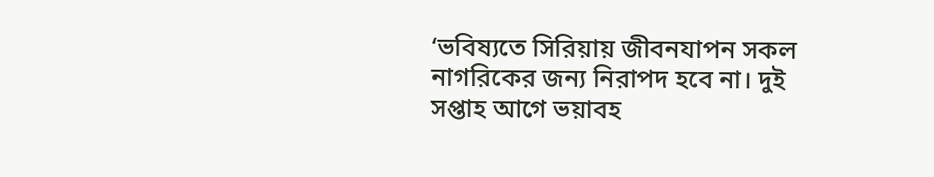‘ভবিষ্যতে সিরিয়ায় জীবনযাপন সকল নাগরিকের জন্য নিরাপদ হবে না। দুই সপ্তাহ আগে ভয়াবহ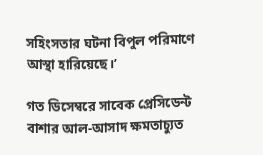সহিংসতার ঘটনা বিপুল পরিমাণে আস্থা হারিয়েছে।’

গত ডিসেম্বরে সাবেক প্রেসিডেন্ট বাশার আল-আসাদ ক্ষমতাচ্যুত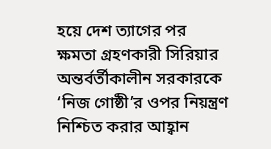হয়ে দেশ ত্যাগের পর ক্ষমতা গ্রহণকারী সিরিয়ার অন্তর্বর্তীকালীন সরকারকে ‘নিজ গোষ্ঠী’র ওপর নিয়ন্ত্রণ নিশ্চিত করার আহ্বান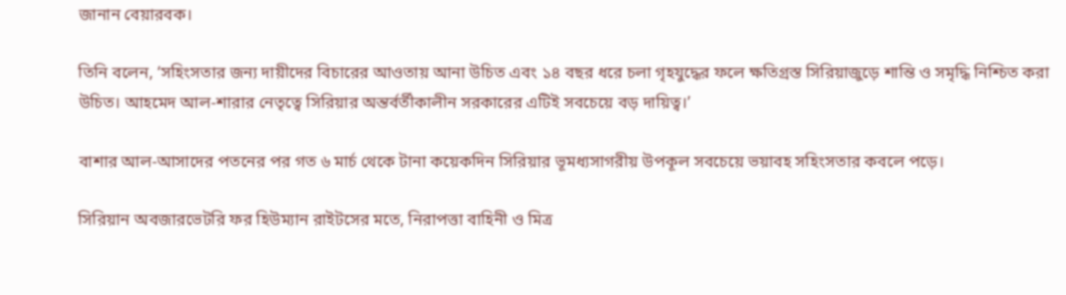জানান বেয়ারবক।

তিনি বলেন, ‘সহিংসতার জন্য দায়ীদের বিচারের আওতায় আনা উচিত এবং ১৪ বছর ধরে চলা গৃহযুদ্ধের ফলে ক্ষতিগ্রস্ত সিরিয়াজুড়ে শান্তি ও সমৃদ্ধি নিশ্চিত করা উচিত। আহমেদ আল-শারার নেতৃত্বে সিরিয়ার অন্তর্বর্তীকালীন সরকারের এটিই সবচেয়ে বড় দায়িত্ব।’

বাশার আল-আসাদের পতনের পর গত ৬ মার্চ থেকে টানা কয়েকদিন সিরিয়ার ভূমধ্যসাগরীয় উপকূল সবচেয়ে ভয়াবহ সহিংসতার কবলে পড়ে।

সিরিয়ান অবজারভেটরি ফর হিউম্যান রাইটসের মতে, নিরাপত্তা বাহিনী ও মিত্র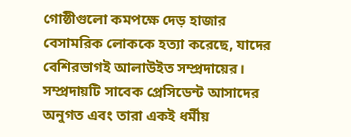গোষ্ঠীগুলো কমপক্ষে দেড় হাজার বেসামরিক লোককে হত্যা করেছে, যাদের বেশিরভাগই আলাউইত সম্প্রদায়ের। সম্প্রদায়টি সাবেক প্রেসিডেন্ট আসাদের অনুগত এবং তারা একই ধর্মীয়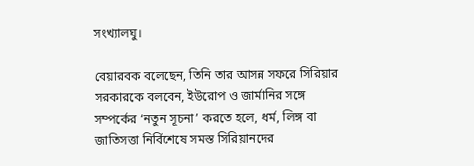সংখ্যালঘু।

বেয়ারবক বলেছেন, তিনি তার আসন্ন সফরে সিরিয়ার সরকারকে বলবেন, ইউরোপ ও জার্মানির সঙ্গে সম্পর্কের ‘নতুন সূচনা’ করতে হলে, ধর্ম, লিঙ্গ বা জাতিসত্তা নির্বিশেষে সমস্ত সিরিয়ানদের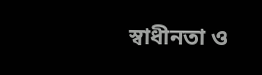স্বাধীনতা ও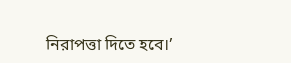নিরাপত্তা দিতে হবে।’